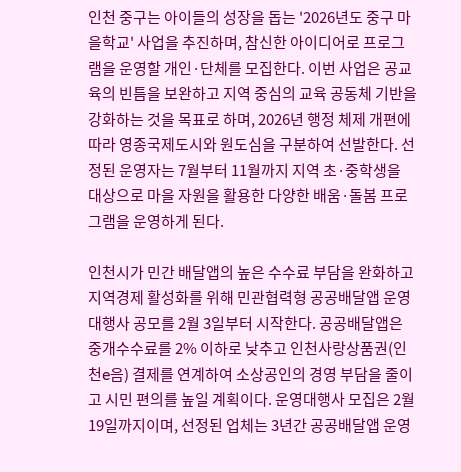인천 중구는 아이들의 성장을 돕는 '2026년도 중구 마을학교' 사업을 추진하며, 참신한 아이디어로 프로그램을 운영할 개인·단체를 모집한다. 이번 사업은 공교육의 빈틈을 보완하고 지역 중심의 교육 공동체 기반을 강화하는 것을 목표로 하며, 2026년 행정 체제 개편에 따라 영종국제도시와 원도심을 구분하여 선발한다. 선정된 운영자는 7월부터 11월까지 지역 초·중학생을 대상으로 마을 자원을 활용한 다양한 배움·돌봄 프로그램을 운영하게 된다.

인천시가 민간 배달앱의 높은 수수료 부담을 완화하고 지역경제 활성화를 위해 민관협력형 공공배달앱 운영대행사 공모를 2월 3일부터 시작한다. 공공배달앱은 중개수수료를 2% 이하로 낮추고 인천사랑상품권(인천e음) 결제를 연계하여 소상공인의 경영 부담을 줄이고 시민 편의를 높일 계획이다. 운영대행사 모집은 2월 19일까지이며, 선정된 업체는 3년간 공공배달앱 운영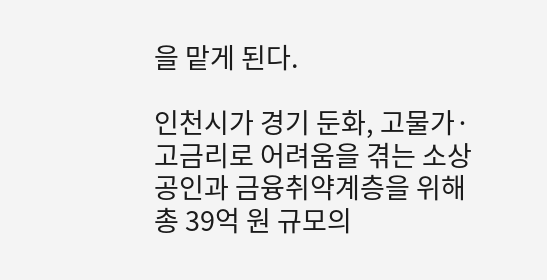을 맡게 된다.

인천시가 경기 둔화, 고물가·고금리로 어려움을 겪는 소상공인과 금융취약계층을 위해 총 39억 원 규모의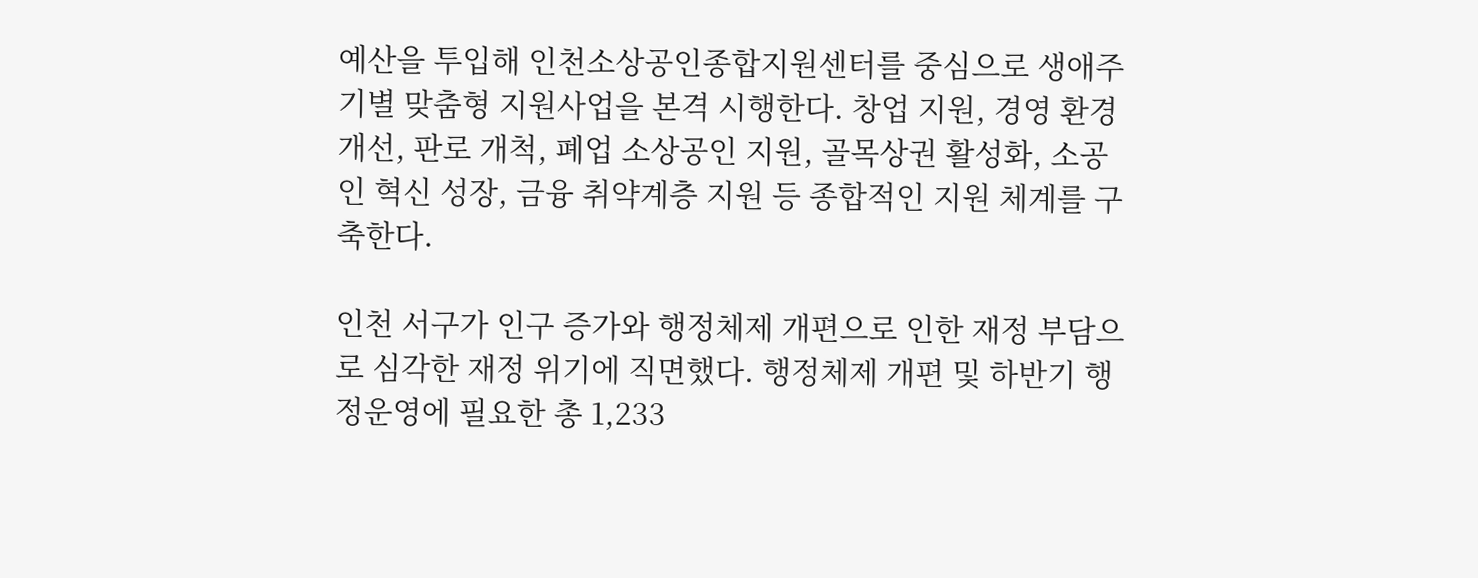예산을 투입해 인천소상공인종합지원센터를 중심으로 생애주기별 맞춤형 지원사업을 본격 시행한다. 창업 지원, 경영 환경 개선, 판로 개척, 폐업 소상공인 지원, 골목상권 활성화, 소공인 혁신 성장, 금융 취약계층 지원 등 종합적인 지원 체계를 구축한다.

인천 서구가 인구 증가와 행정체제 개편으로 인한 재정 부담으로 심각한 재정 위기에 직면했다. 행정체제 개편 및 하반기 행정운영에 필요한 총 1,233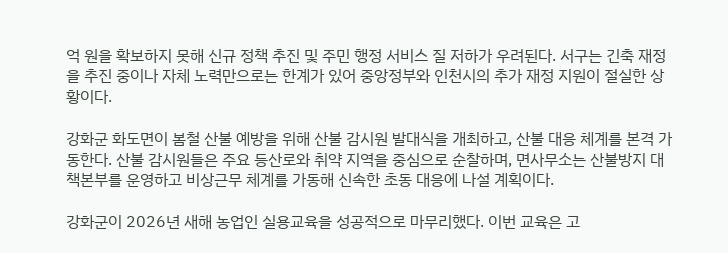억 원을 확보하지 못해 신규 정책 추진 및 주민 행정 서비스 질 저하가 우려된다. 서구는 긴축 재정을 추진 중이나 자체 노력만으로는 한계가 있어 중앙정부와 인천시의 추가 재정 지원이 절실한 상황이다.

강화군 화도면이 봄철 산불 예방을 위해 산불 감시원 발대식을 개최하고, 산불 대응 체계를 본격 가동한다. 산불 감시원들은 주요 등산로와 취약 지역을 중심으로 순찰하며, 면사무소는 산불방지 대책본부를 운영하고 비상근무 체계를 가동해 신속한 초동 대응에 나설 계획이다.

강화군이 2026년 새해 농업인 실용교육을 성공적으로 마무리했다. 이번 교육은 고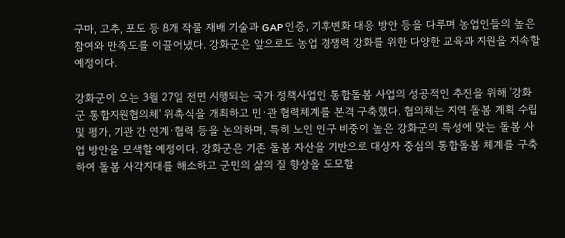구마, 고추, 포도 등 8개 작물 재배 기술과 GAP 인증, 기후변화 대응 방안 등을 다루며 농업인들의 높은 참여와 만족도를 이끌어냈다. 강화군은 앞으로도 농업 경쟁력 강화를 위한 다양한 교육과 지원을 지속할 예정이다.

강화군이 오는 3월 27일 전면 시행되는 국가 정책사업인 통합돌봄 사업의 성공적인 추진을 위해 '강화군 통합지원협의체' 위촉식을 개최하고 민·관 협력체계를 본격 구축했다. 협의체는 지역 돌봄 계획 수립 및 평가, 기관 간 연계·협력 등을 논의하며, 특히 노인 인구 비중이 높은 강화군의 특성에 맞는 돌봄 사업 방안을 모색할 예정이다. 강화군은 기존 돌봄 자산을 기반으로 대상자 중심의 통합돌봄 체계를 구축하여 돌봄 사각지대를 해소하고 군민의 삶의 질 향상을 도모할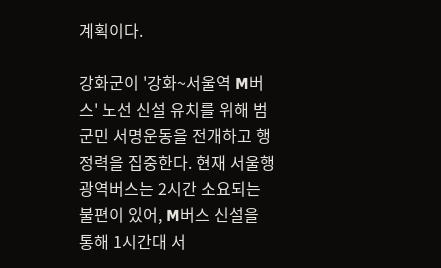계획이다.

강화군이 '강화~서울역 M버스' 노선 신설 유치를 위해 범군민 서명운동을 전개하고 행정력을 집중한다. 현재 서울행 광역버스는 2시간 소요되는 불편이 있어, M버스 신설을 통해 1시간대 서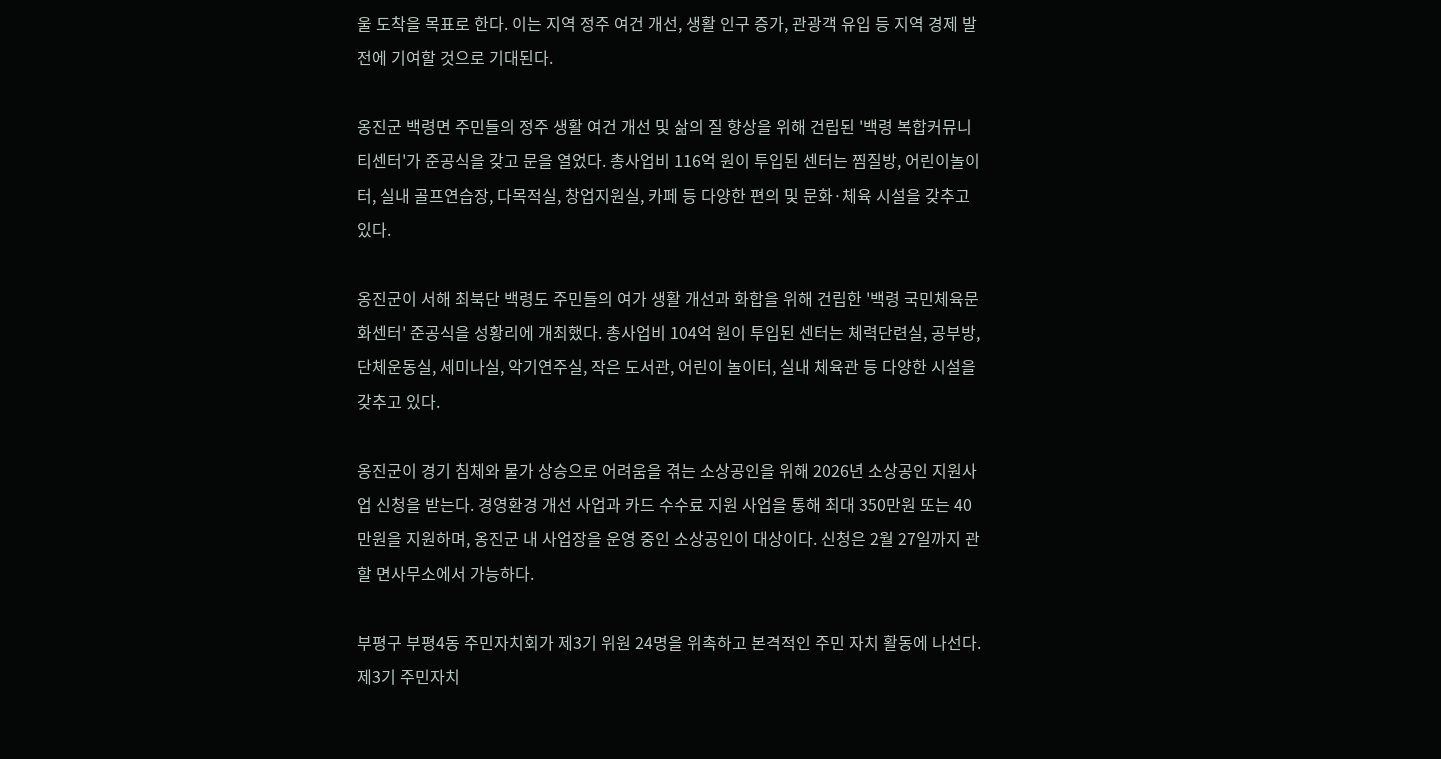울 도착을 목표로 한다. 이는 지역 정주 여건 개선, 생활 인구 증가, 관광객 유입 등 지역 경제 발전에 기여할 것으로 기대된다.

옹진군 백령면 주민들의 정주 생활 여건 개선 및 삶의 질 향상을 위해 건립된 '백령 복합커뮤니티센터'가 준공식을 갖고 문을 열었다. 총사업비 116억 원이 투입된 센터는 찜질방, 어린이놀이터, 실내 골프연습장, 다목적실, 창업지원실, 카페 등 다양한 편의 및 문화·체육 시설을 갖추고 있다.

옹진군이 서해 최북단 백령도 주민들의 여가 생활 개선과 화합을 위해 건립한 '백령 국민체육문화센터' 준공식을 성황리에 개최했다. 총사업비 104억 원이 투입된 센터는 체력단련실, 공부방, 단체운동실, 세미나실, 악기연주실, 작은 도서관, 어린이 놀이터, 실내 체육관 등 다양한 시설을 갖추고 있다.

옹진군이 경기 침체와 물가 상승으로 어려움을 겪는 소상공인을 위해 2026년 소상공인 지원사업 신청을 받는다. 경영환경 개선 사업과 카드 수수료 지원 사업을 통해 최대 350만원 또는 40만원을 지원하며, 옹진군 내 사업장을 운영 중인 소상공인이 대상이다. 신청은 2월 27일까지 관할 면사무소에서 가능하다.

부평구 부평4동 주민자치회가 제3기 위원 24명을 위촉하고 본격적인 주민 자치 활동에 나선다. 제3기 주민자치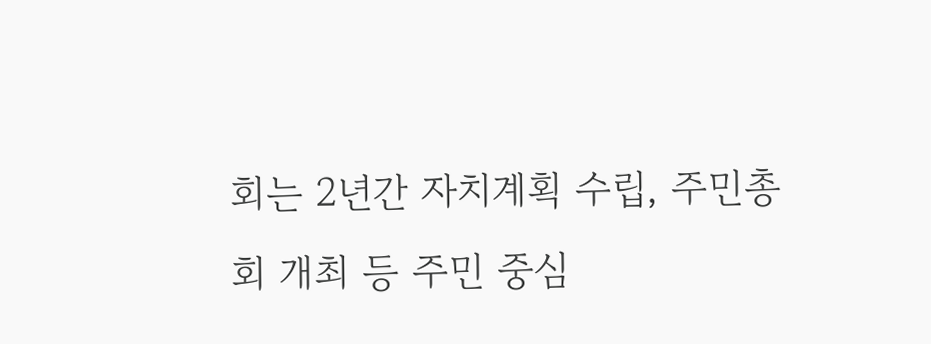회는 2년간 자치계획 수립, 주민총회 개최 등 주민 중심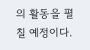의 활동을 펼칠 예정이다.